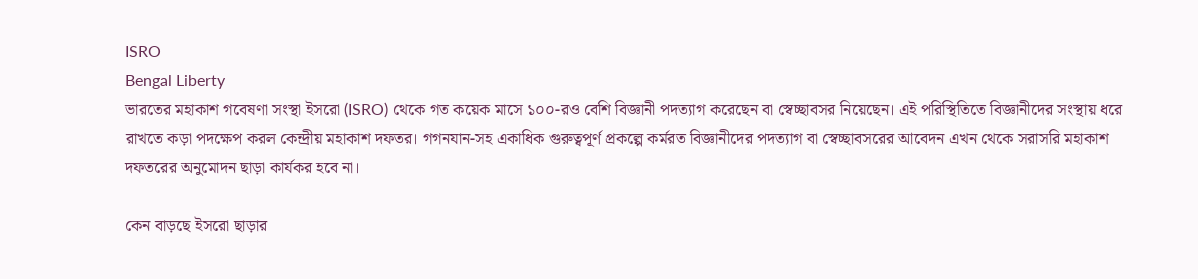ISRO
Bengal Liberty
ভারতের মহাকাশ গবেষণা সংস্থা ইসরো (ISRO) থেকে গত কয়েক মাসে ১০০-রও বেশি বিজ্ঞানী পদত্যাগ করেছেন বা স্বেচ্ছাবসর নিয়েছেন। এই পরিস্থিতিতে বিজ্ঞানীদের সংস্থায় ধরে রাখতে কড়া পদক্ষেপ করল কেন্দ্রীয় মহাকাশ দফতর। গগনযান-সহ একাধিক গুরুত্বপূর্ণ প্রকল্পে কর্মরত বিজ্ঞানীদের পদত্যাগ বা স্বেচ্ছাবসরের আবেদন এখন থেকে সরাসরি মহাকাশ দফতরের অনুমোদন ছাড়া কার্যকর হবে না।

কেন বাড়ছে ইসরো ছাড়ার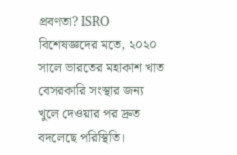প্রবণতা? ISRO
বিশেষজ্ঞদের মতে, ২০২০ সালে ভারতের মহাকাশ খাত বেসরকারি সংস্থার জন্য খুলে দেওয়ার পর দ্রুত বদলেছে পরিস্থিতি।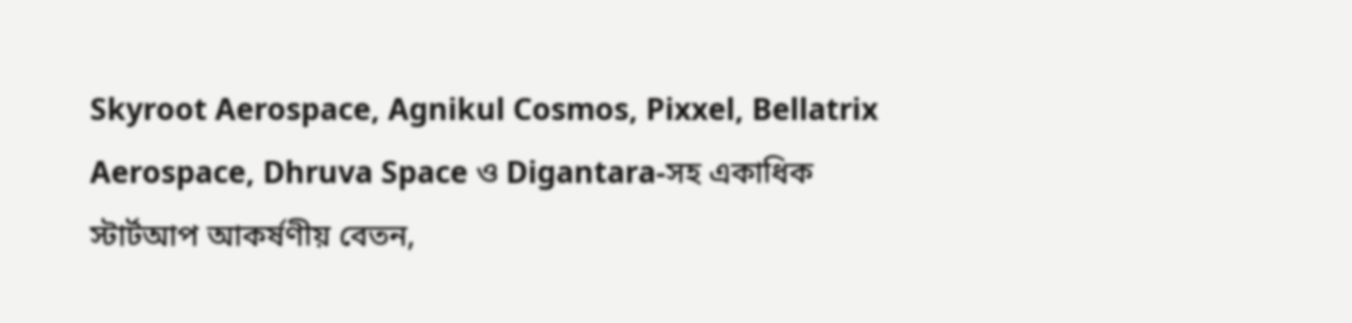Skyroot Aerospace, Agnikul Cosmos, Pixxel, Bellatrix Aerospace, Dhruva Space ও Digantara-সহ একাধিক স্টার্টআপ আকর্ষণীয় বেতন,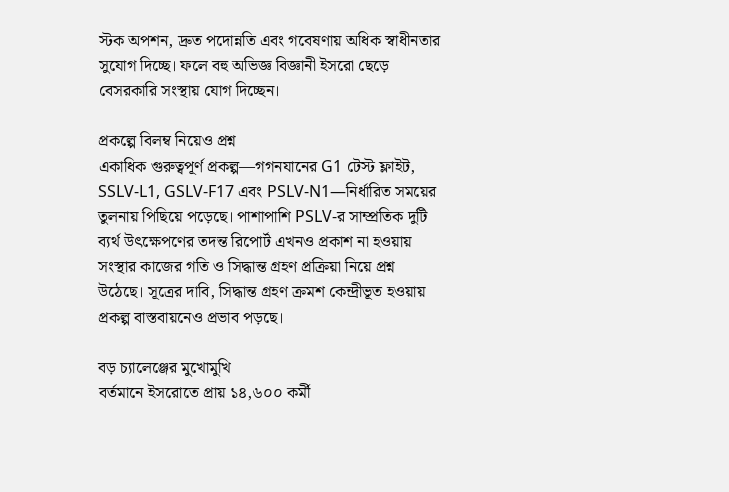স্টক অপশন, দ্রুত পদোন্নতি এবং গবেষণায় অধিক স্বাধীনতার সুযোগ দিচ্ছে। ফলে বহু অভিজ্ঞ বিজ্ঞানী ইসরো ছেড়ে বেসরকারি সংস্থায় যোগ দিচ্ছেন।

প্রকল্পে বিলম্ব নিয়েও প্রশ্ন
একাধিক গুরুত্বপূর্ণ প্রকল্প—গগনযানের G1 টেস্ট ফ্লাইট, SSLV-L1, GSLV-F17 এবং PSLV-N1—নির্ধারিত সময়ের তুলনায় পিছিয়ে পড়েছে। পাশাপাশি PSLV-র সাম্প্রতিক দুটি ব্যর্থ উৎক্ষেপণের তদন্ত রিপোর্ট এখনও প্রকাশ না হওয়ায় সংস্থার কাজের গতি ও সিদ্ধান্ত গ্রহণ প্রক্রিয়া নিয়ে প্রশ্ন উঠেছে। সূত্রের দাবি, সিদ্ধান্ত গ্রহণ ক্রমশ কেন্দ্রীভূত হওয়ায় প্রকল্প বাস্তবায়নেও প্রভাব পড়ছে।

বড় চ্যালেঞ্জের মুখোমুখি
বর্তমানে ইসরোতে প্রায় ১৪,৬০০ কর্মী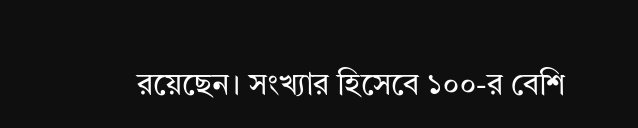রয়েছেন। সংখ্যার হিসেবে ১০০-র বেশি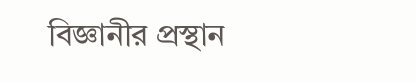বিজ্ঞানীর প্রস্থান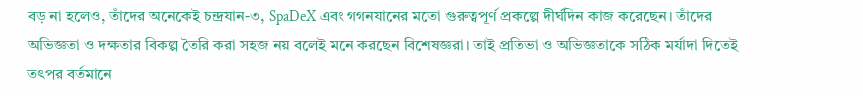বড় না হলেও, তাঁদের অনেকেই চন্দ্রযান-৩, SpaDeX এবং গগনযানের মতো গুরুত্বপূর্ণ প্রকল্পে দীর্ঘদিন কাজ করেছেন। তাঁদের অভিজ্ঞতা ও দক্ষতার বিকল্প তৈরি করা সহজ নয় বলেই মনে করছেন বিশেষজ্ঞরা। তাই প্রতিভা ও অভিজ্ঞতাকে সঠিক মর্যাদা দিতেই তৎপর বর্তমানে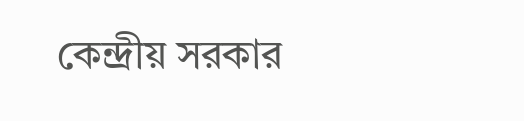কেন্দ্রীয় সরকার